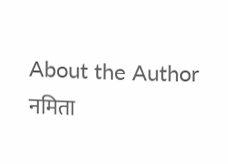About the Author
नमिता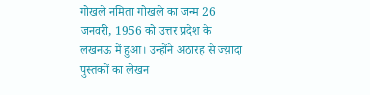गोखले नमिता गोखले का जन्म 26 जनवरी, 1956 को उत्तर प्रदेश के लखनऊ में हुआ। उन्होंने अठारह से ज्य़ादा पुस्तकों का लेखन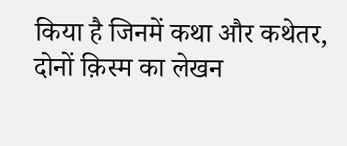किया है जिनमें कथा और कथेतर, दोनों क़िस्म का लेखन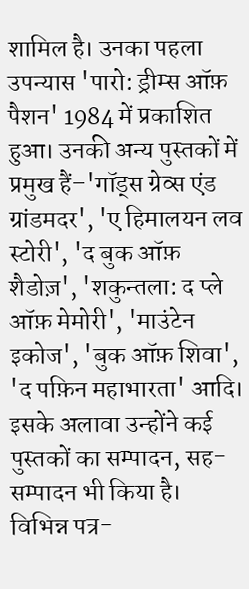शामिल है। उनका पहला उपन्यास 'पारो: ड्रीम्स ऑफ़ पैशन' 1984 में प्रकाशित हुआ। उनकी अन्य पुस्तकों में प्रमुख हैं–'गॉड्स ग्रेव्स एंड ग्रांडमदर', 'ए हिमालयन लव स्टोरी', 'द बुक ऑफ़ शैडोज़', 'शकुन्तला: द प्ले ऑफ़ मेमोरी', 'माउंटेन इकोज', 'बुक ऑफ़ शिवा', 'द पफ़िन महाभारता' आदि। इसके अलावा उन्होंने कई पुस्तकों का सम्पादन, सह-सम्पादन भी किया है। विभिन्न पत्र-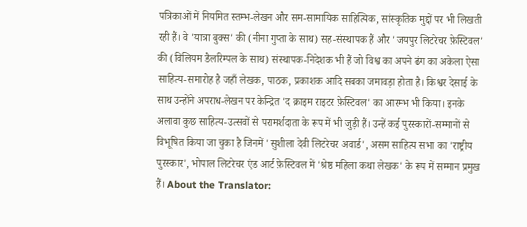पत्रिकाओं में नियमित स्तम्भ-लेखन और सम-सामायिक साहित्यिक, सांस्कृतिक मुद्दों पर भी लिखती रही हैं। वे 'यात्रा बुक्स' की (नीना गुप्ता के साथ) सह-संस्थापक हैं और 'जयपुर लिटरेचर फ़ेस्टिवल' की (विलियम डैलरिम्पल के साथ) संस्थापक-निदेशक भी हैं जो विश्व का अपने ढंग का अकेला ऐसा साहित्य-समारोह है जहाँ लेखक, पाठक, प्रकाशक आदि सबका जमावड़ा होता है। किश्वर देसाई के साथ उन्होंने अपराध-लेखन पर केन्द्रित 'द क्राइम राइटर फ़ेस्टिवल' का आरम्भ भी किया। इनके अलावा कुछ साहित्य-उत्सवों से परामर्शदाता के रूप में भी जुड़ी हैं। उन्हें कई पुरस्कारों-सम्मानों से विभूषित किया जा चुका है जिनमें 'सुशीला देवी लिटरेचर अवार्ड', असम साहित्य सभा का 'राष्ट्रीय पुरस्कार', भोपाल लिटरेचर एंड आर्ट फ़ेस्टिवल में 'श्रेष्ठ महिला कथा लेखक' के रूप में सम्मान प्रमुख हैं। About the Translator: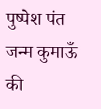पुष्पेश पंत जन्म कुमाऊँ की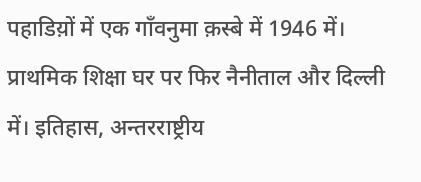पहाडिय़ों में एक गाँवनुमा क़स्बे में 1946 में। प्राथमिक शिक्षा घर पर फिर नैनीताल और दिल्ली में। इतिहास, अन्तरराष्ट्रीय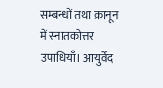सम्बन्धों तथा क़ानून में स्नातकोत्तर उपाधियाँ। आयुर्वेद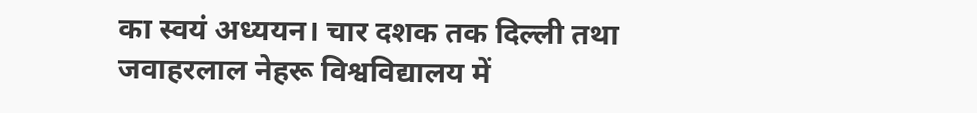का स्वयं अध्ययन। चार दशक तक दिल्ली तथा जवाहरलाल नेहरू विश्वविद्यालय में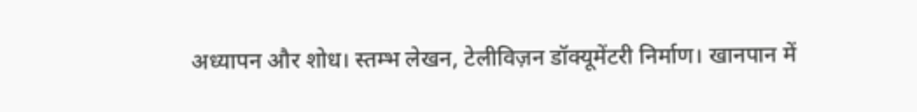अध्यापन और शोध। स्तम्भ लेखन, टेलीविज़न डॉक्यूमेंटरी निर्माण। खानपान में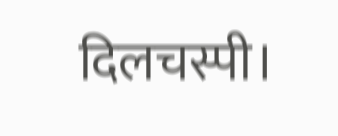दिलचस्पी।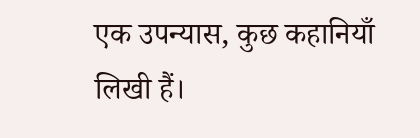एक उपन्यास, कुछ कहानियाँ लिखी हैं।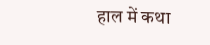हाल में कथा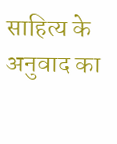साहित्य के अनुवाद का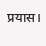प्रयास।